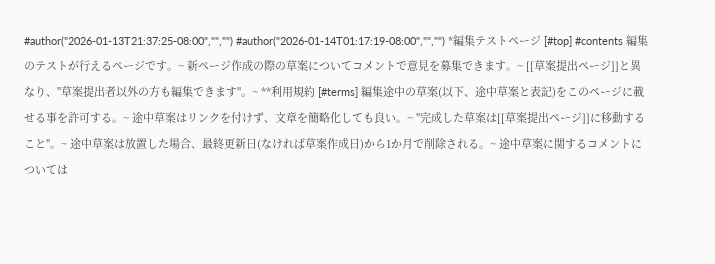#author("2026-01-13T21:37:25-08:00","","") #author("2026-01-14T01:17:19-08:00","","") *編集テストページ [#top] #contents 編集のテストが行えるページです。~ 新ページ作成の際の草案についてコメントで意見を募集できます。~ [[草案提出ページ]]と異なり、''草案提出者以外の方も編集できます''。~ **利用規約 [#terms] 編集途中の草案(以下、途中草案と表記)をこのページに載せる事を許可する。~ 途中草案はリンクを付けず、文章を簡略化しても良い。~ ''完成した草案は[[草案提出ページ]]に移動すること''。~ 途中草案は放置した場合、最終更新日(なければ草案作成日)から1か月で削除される。~ 途中草案に関するコメントについては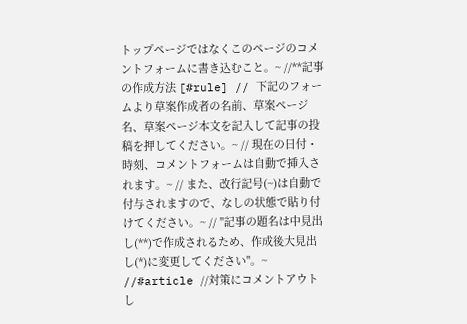トップページではなくこのページのコメントフォームに書き込むこと。~ //**記事の作成方法 [#rule] // 下記のフォームより草案作成者の名前、草案ページ名、草案ページ本文を記入して記事の投稿を押してください。~ // 現在の日付・時刻、コメントフォームは自動で挿入されます。~ // また、改行記号(~)は自動で付与されますので、なしの状態で貼り付けてください。~ // ''記事の題名は中見出し(**)で作成されるため、作成後大見出し(*)に変更してください''。~ //#article //対策にコメントアウトし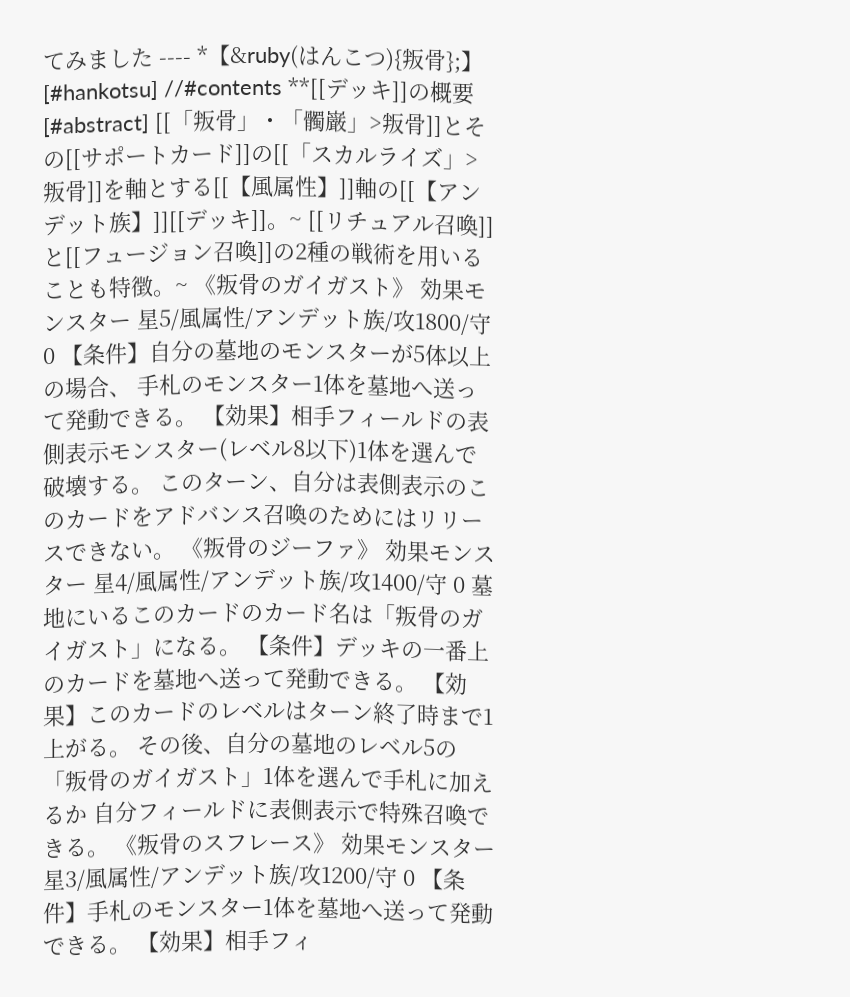てみました ---- *【&ruby(はんこつ){叛骨};】 [#hankotsu] //#contents **[[デッキ]]の概要 [#abstract] [[「叛骨」・「髑巌」>叛骨]]とその[[サポートカード]]の[[「スカルライズ」>叛骨]]を軸とする[[【風属性】]]軸の[[【アンデット族】]][[デッキ]]。~ [[リチュアル召喚]]と[[フュージョン召喚]]の2種の戦術を用いることも特徴。~ 《叛骨のガイガスト》 効果モンスター 星5/風属性/アンデット族/攻1800/守 0 【条件】自分の墓地のモンスターが5体以上の場合、 手札のモンスター1体を墓地へ送って発動できる。 【効果】相手フィールドの表側表示モンスター(レベル8以下)1体を選んで破壊する。 このターン、自分は表側表示のこのカードをアドバンス召喚のためにはリリースできない。 《叛骨のジーファ》 効果モンスター 星4/風属性/アンデット族/攻1400/守 0 墓地にいるこのカードのカード名は「叛骨のガイガスト」になる。 【条件】デッキの一番上のカードを墓地へ送って発動できる。 【効果】このカードのレベルはターン終了時まで1上がる。 その後、自分の墓地のレベル5の「叛骨のガイガスト」1体を選んで手札に加えるか 自分フィールドに表側表示で特殊召喚できる。 《叛骨のスフレース》 効果モンスター 星3/風属性/アンデット族/攻1200/守 0 【条件】手札のモンスター1体を墓地へ送って発動できる。 【効果】相手フィ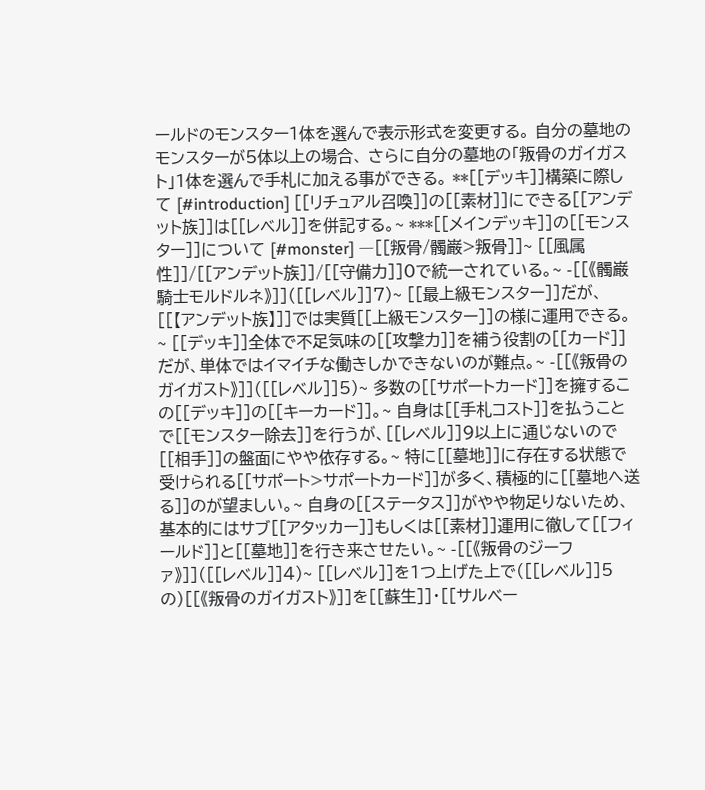ールドのモンスター1体を選んで表示形式を変更する。 自分の墓地のモンスターが5体以上の場合、 さらに自分の墓地の「叛骨のガイガスト」1体を選んで手札に加える事ができる。 **[[デッキ]]構築に際して [#introduction] [[リチュアル召喚]]の[[素材]]にできる[[アンデット族]]は[[レベル]]を併記する。~ ***[[メインデッキ]]の[[モンスター]]について [#monster] ―[[叛骨/髑巌>叛骨]]~ [[風属性]]/[[アンデット族]]/[[守備力]]0で統一されている。~ -[[《髑巌騎士モルドルネ》]]([[レベル]]7)~ [[最上級モンスター]]だが、[[【アンデット族】]]では実質[[上級モンスター]]の様に運用できる。~ [[デッキ]]全体で不足気味の[[攻撃力]]を補う役割の[[カード]]だが、単体ではイマイチな働きしかできないのが難点。~ -[[《叛骨のガイガスト》]]([[レベル]]5)~ 多数の[[サポートカード]]を擁するこの[[デッキ]]の[[キーカード]]。~ 自身は[[手札コスト]]を払うことで[[モンスター除去]]を行うが、[[レベル]]9以上に通じないので[[相手]]の盤面にやや依存する。~ 特に[[墓地]]に存在する状態で受けられる[[サポート>サポートカード]]が多く、積極的に[[墓地へ送る]]のが望ましい。~ 自身の[[ステータス]]がやや物足りないため、基本的にはサブ[[アタッカー]]もしくは[[素材]]運用に徹して[[フィールド]]と[[墓地]]を行き来させたい。~ -[[《叛骨のジーファ》]]([[レベル]]4)~ [[レベル]]を1つ上げた上で([[レベル]]5の)[[《叛骨のガイガスト》]]を[[蘇生]]・[[サルベー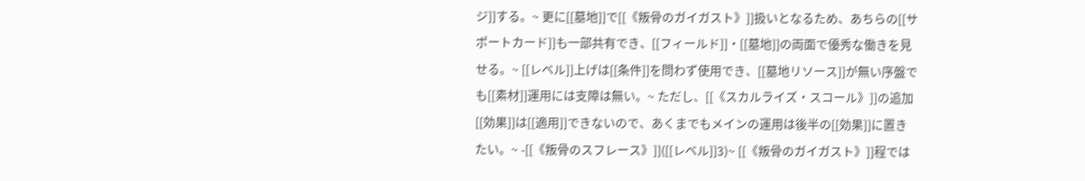ジ]]する。~ 更に[[墓地]]で[[《叛骨のガイガスト》]]扱いとなるため、あちらの[[サポートカード]]も一部共有でき、[[フィールド]]・[[墓地]]の両面で優秀な働きを見せる。~ [[レベル]]上げは[[条件]]を問わず使用でき、[[墓地リソース]]が無い序盤でも[[素材]]運用には支障は無い。~ ただし、[[《スカルライズ・スコール》]]の追加[[効果]]は[[適用]]できないので、あくまでもメインの運用は後半の[[効果]]に置きたい。~ -[[《叛骨のスフレース》]]([[レベル]]3)~ [[《叛骨のガイガスト》]]程では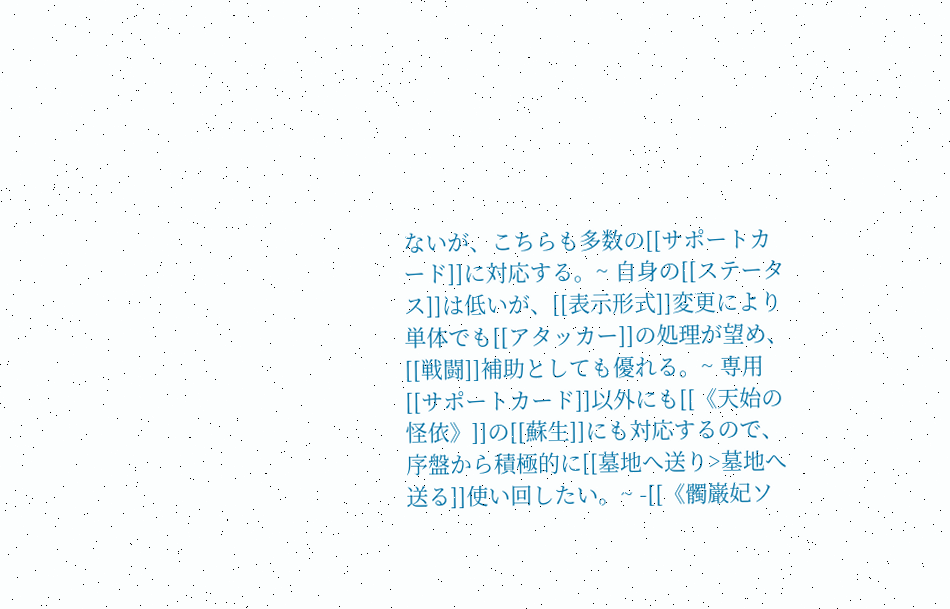ないが、こちらも多数の[[サポートカード]]に対応する。~ 自身の[[ステータス]]は低いが、[[表示形式]]変更により単体でも[[アタッカー]]の処理が望め、[[戦闘]]補助としても優れる。~ 専用[[サポートカード]]以外にも[[《天始の怪依》]]の[[蘇生]]にも対応するので、序盤から積極的に[[墓地へ送り>墓地へ送る]]使い回したい。~ -[[《髑巌妃ソ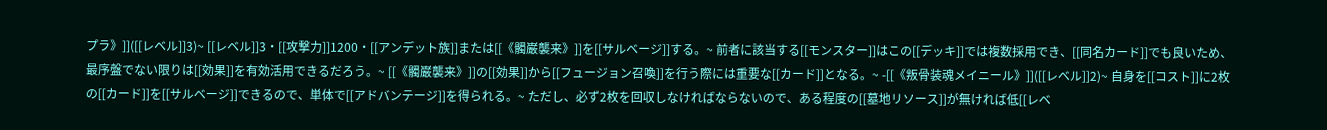プラ》]]([[レベル]]3)~ [[レベル]]3・[[攻撃力]]1200・[[アンデット族]]または[[《髑巌襲来》]]を[[サルベージ]]する。~ 前者に該当する[[モンスター]]はこの[[デッキ]]では複数採用でき、[[同名カード]]でも良いため、最序盤でない限りは[[効果]]を有効活用できるだろう。~ [[《髑巌襲来》]]の[[効果]]から[[フュージョン召喚]]を行う際には重要な[[カード]]となる。~ -[[《叛骨装魂メイニール》]]([[レベル]]2)~ 自身を[[コスト]]に2枚の[[カード]]を[[サルベージ]]できるので、単体で[[アドバンテージ]]を得られる。~ ただし、必ず2枚を回収しなければならないので、ある程度の[[墓地リソース]]が無ければ低[[レベ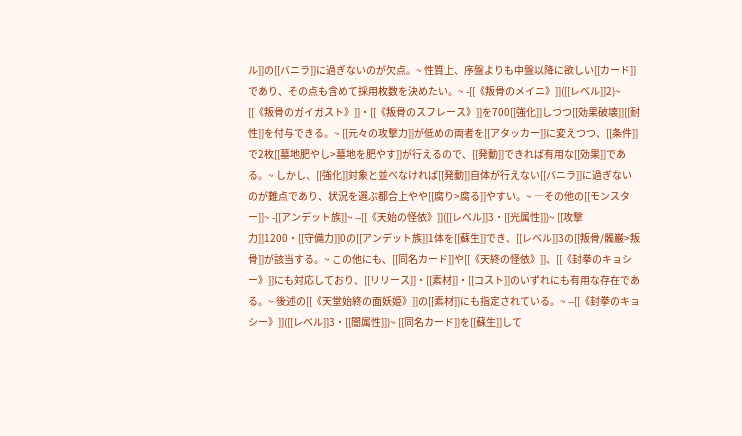ル]]の[[バニラ]]に過ぎないのが欠点。~ 性質上、序盤よりも中盤以降に欲しい[[カード]]であり、その点も含めて採用枚数を決めたい。~ -[[《叛骨のメイニ》]]([[レベル]]2)~ [[《叛骨のガイガスト》]]・[[《叛骨のスフレース》]]を700[[強化]]しつつ[[効果破壊]][[耐性]]を付与できる。~ [[元々の攻撃力]]が低めの両者を[[アタッカー]]に変えつつ、[[条件]]で2枚[[墓地肥やし>墓地を肥やす]]が行えるので、[[発動]]できれば有用な[[効果]]である。~ しかし、[[強化]]対象と並べなければ[[発動]]自体が行えない[[バニラ]]に過ぎないのが難点であり、状況を選ぶ都合上やや[[腐り>腐る]]やすい。~ ―その他の[[モンスター]]~ -[[アンデット族]]~ --[[《天始の怪依》]]([[レベル]]3・[[光属性]])~ [[攻撃力]]1200・[[守備力]]0の[[アンデット族]]1体を[[蘇生]]でき、[[レベル]]3の[[叛骨/髑巌>叛骨]]が該当する。~ この他にも、[[同名カード]]や[[《天終の怪依》]]、[[《封拳のキョシー》]]にも対応しており、[[リリース]]・[[素材]]・[[コスト]]のいずれにも有用な存在である。~ 後述の[[《天堂始終の面妖姫》]]の[[素材]]にも指定されている。~ --[[《封拳のキョシー》]]([[レベル]]3・[[闇属性]])~ [[同名カード]]を[[蘇生]]して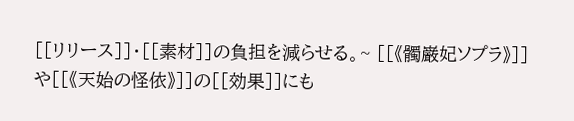[[リリース]]・[[素材]]の負担を減らせる。~ [[《髑巌妃ソプラ》]]や[[《天始の怪依》]]の[[効果]]にも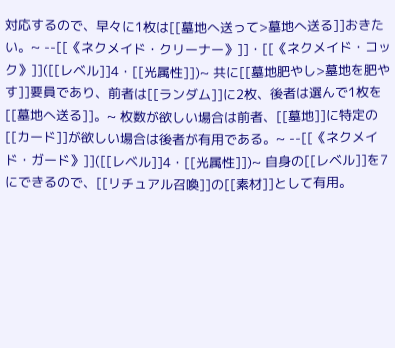対応するので、早々に1枚は[[墓地へ送って>墓地へ送る]]おきたい。~ --[[《ネクメイド・クリーナー》]]・[[《ネクメイド・コック》]]([[レベル]]4・[[光属性]])~ 共に[[墓地肥やし>墓地を肥やす]]要員であり、前者は[[ランダム]]に2枚、後者は選んで1枚を[[墓地へ送る]]。~ 枚数が欲しい場合は前者、[[墓地]]に特定の[[カード]]が欲しい場合は後者が有用である。~ --[[《ネクメイド・ガード》]]([[レベル]]4・[[光属性]])~ 自身の[[レベル]]を7にできるので、[[リチュアル召喚]]の[[素材]]として有用。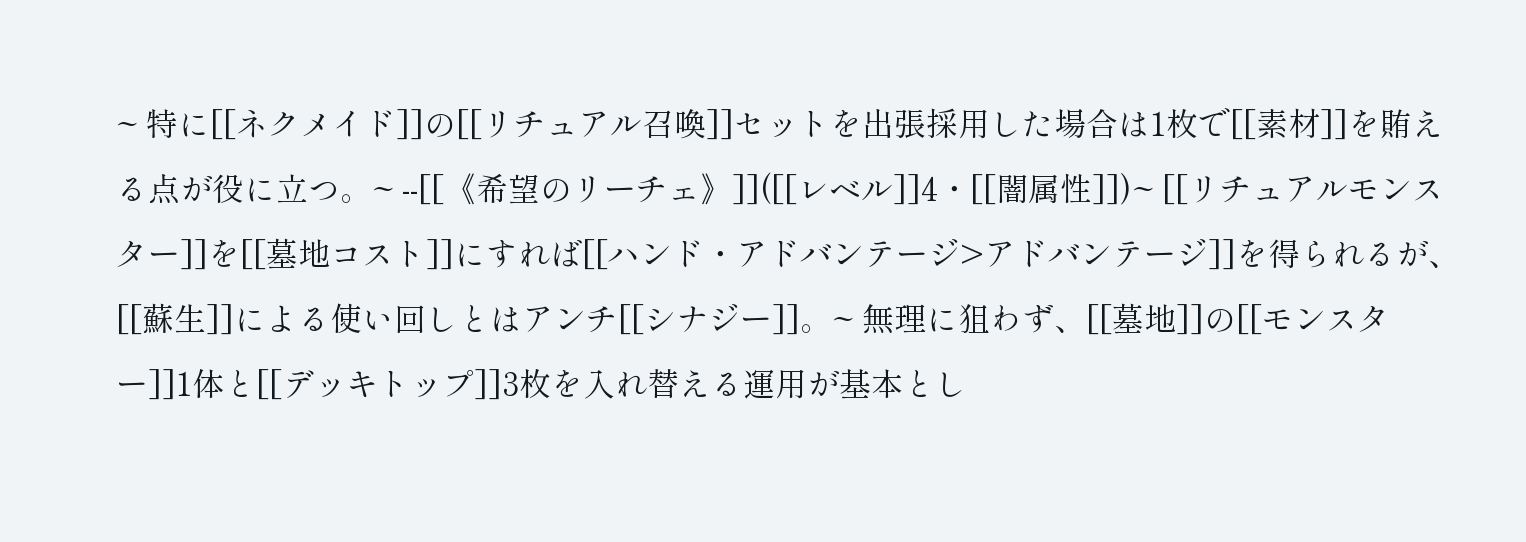~ 特に[[ネクメイド]]の[[リチュアル召喚]]セットを出張採用した場合は1枚で[[素材]]を賄える点が役に立つ。~ --[[《希望のリーチェ》]]([[レベル]]4・[[闇属性]])~ [[リチュアルモンスター]]を[[墓地コスト]]にすれば[[ハンド・アドバンテージ>アドバンテージ]]を得られるが、[[蘇生]]による使い回しとはアンチ[[シナジー]]。~ 無理に狙わず、[[墓地]]の[[モンスター]]1体と[[デッキトップ]]3枚を入れ替える運用が基本とし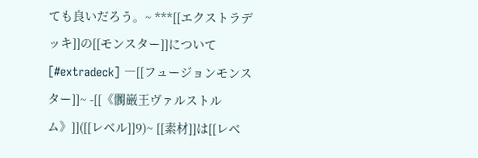ても良いだろう。~ ***[[エクストラデッキ]]の[[モンスター]]について [#extradeck] ―[[フュージョンモンスター]]~ -[[《髑巌王ヴァルストルム》]]([[レベル]]9)~ [[素材]]は[[レベ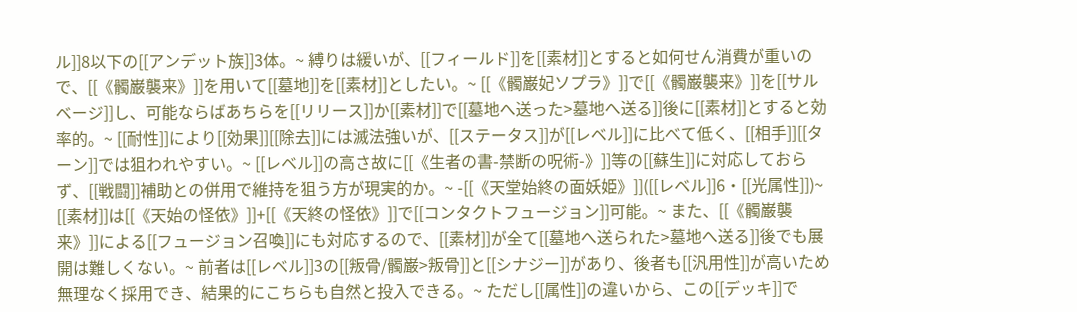ル]]8以下の[[アンデット族]]3体。~ 縛りは緩いが、[[フィールド]]を[[素材]]とすると如何せん消費が重いので、[[《髑巌襲来》]]を用いて[[墓地]]を[[素材]]としたい。~ [[《髑巌妃ソプラ》]]で[[《髑巌襲来》]]を[[サルベージ]]し、可能ならばあちらを[[リリース]]か[[素材]]で[[墓地へ送った>墓地へ送る]]後に[[素材]]とすると効率的。~ [[耐性]]により[[効果]][[除去]]には滅法強いが、[[ステータス]]が[[レベル]]に比べて低く、[[相手]][[ターン]]では狙われやすい。~ [[レベル]]の高さ故に[[《生者の書-禁断の呪術-》]]等の[[蘇生]]に対応しておらず、[[戦闘]]補助との併用で維持を狙う方が現実的か。~ -[[《天堂始終の面妖姫》]]([[レベル]]6・[[光属性]])~ [[素材]]は[[《天始の怪依》]]+[[《天終の怪依》]]で[[コンタクトフュージョン]]可能。~ また、[[《髑巌襲来》]]による[[フュージョン召喚]]にも対応するので、[[素材]]が全て[[墓地へ送られた>墓地へ送る]]後でも展開は難しくない。~ 前者は[[レベル]]3の[[叛骨/髑巌>叛骨]]と[[シナジー]]があり、後者も[[汎用性]]が高いため無理なく採用でき、結果的にこちらも自然と投入できる。~ ただし[[属性]]の違いから、この[[デッキ]]で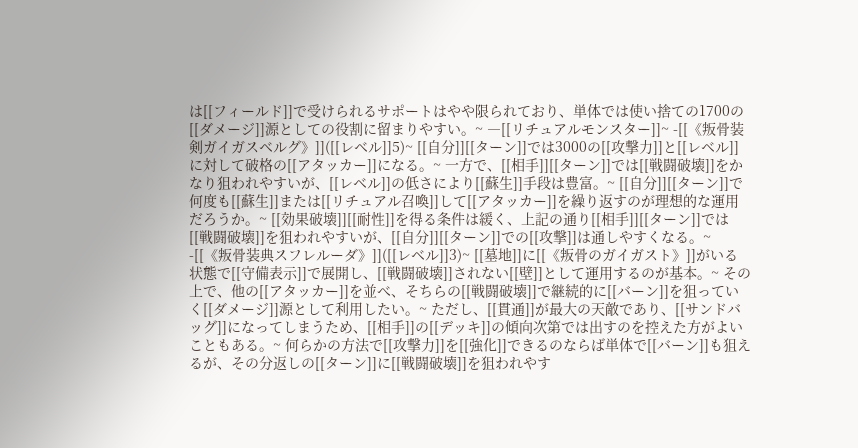は[[フィールド]]で受けられるサポートはやや限られており、単体では使い捨ての1700の[[ダメージ]]源としての役割に留まりやすい。~ ―[[リチュアルモンスター]]~ -[[《叛骨装剣ガイガスベルグ》]]([[レベル]]5)~ [[自分]][[ターン]]では3000の[[攻撃力]]と[[レベル]]に対して破格の[[アタッカー]]になる。~ 一方で、[[相手]][[ターン]]では[[戦闘破壊]]をかなり狙われやすいが、[[レベル]]の低さにより[[蘇生]]手段は豊富。~ [[自分]][[ターン]]で何度も[[蘇生]]または[[リチュアル召喚]]して[[アタッカー]]を繰り返すのが理想的な運用だろうか。~ [[効果破壊]][[耐性]]を得る条件は緩く、上記の通り[[相手]][[ターン]]では[[戦闘破壊]]を狙われやすいが、[[自分]][[ターン]]での[[攻撃]]は通しやすくなる。~ -[[《叛骨装典スフレルーダ》]]([[レベル]]3)~ [[墓地]]に[[《叛骨のガイガスト》]]がいる状態で[[守備表示]]で展開し、[[戦闘破壊]]されない[[壁]]として運用するのが基本。~ その上で、他の[[アタッカー]]を並べ、そちらの[[戦闘破壊]]で継続的に[[バーン]]を狙っていく[[ダメージ]]源として利用したい。~ ただし、[[貫通]]が最大の天敵であり、[[サンドバッグ]]になってしまうため、[[相手]]の[[デッキ]]の傾向次第では出すのを控えた方がよいこともある。~ 何らかの方法で[[攻撃力]]を[[強化]]できるのならば単体で[[バーン]]も狙えるが、その分返しの[[ターン]]に[[戦闘破壊]]を狙われやす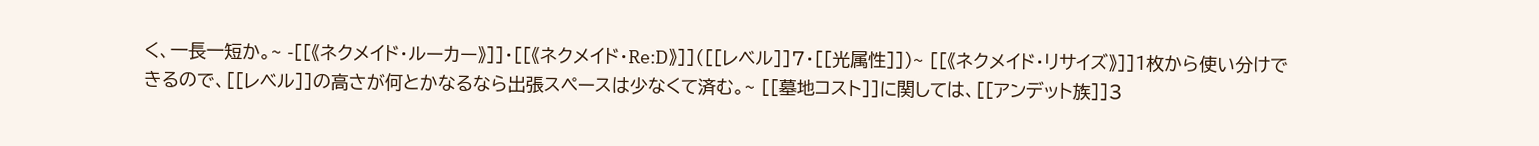く、一長一短か。~ -[[《ネクメイド・ルーカー》]]・[[《ネクメイド・Re:D》]]([[レベル]]7・[[光属性]])~ [[《ネクメイド・リサイズ》]]1枚から使い分けできるので、[[レベル]]の高さが何とかなるなら出張スペースは少なくて済む。~ [[墓地コスト]]に関しては、[[アンデット族]]3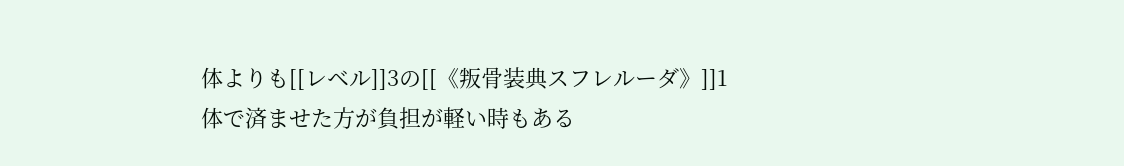体よりも[[レベル]]3の[[《叛骨装典スフレルーダ》]]1体で済ませた方が負担が軽い時もある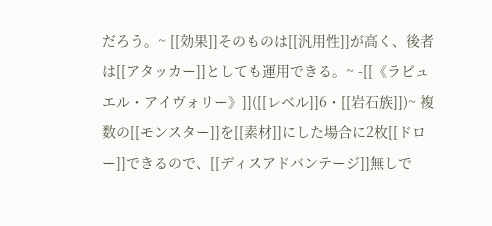だろう。~ [[効果]]そのものは[[汎用性]]が高く、後者は[[アタッカー]]としても運用できる。~ -[[《ラビュエル・アイヴォリー》]]([[レベル]]6・[[岩石族]])~ 複数の[[モンスター]]を[[素材]]にした場合に2枚[[ドロー]]できるので、[[ディスアドバンテージ]]無しで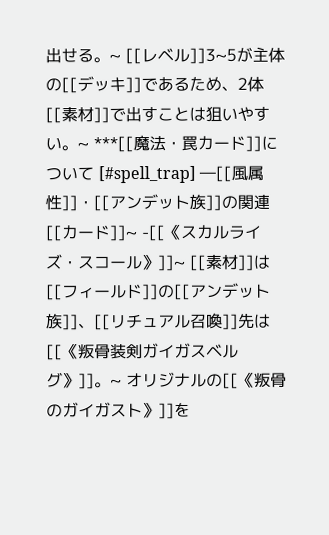出せる。~ [[レベル]]3~5が主体の[[デッキ]]であるため、2体[[素材]]で出すことは狙いやすい。~ ***[[魔法・罠カード]]について [#spell_trap] ―[[風属性]]・[[アンデット族]]の関連[[カード]]~ -[[《スカルライズ・スコール》]]~ [[素材]]は[[フィールド]]の[[アンデット族]]、[[リチュアル召喚]]先は[[《叛骨装剣ガイガスベルグ》]]。~ オリジナルの[[《叛骨のガイガスト》]]を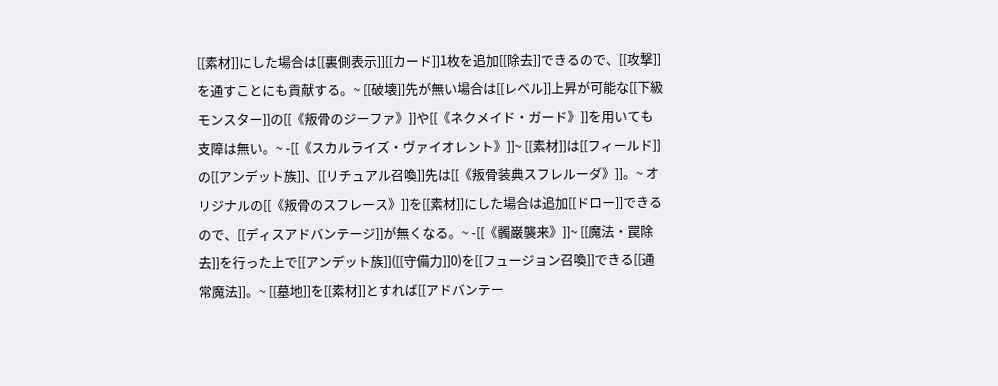[[素材]]にした場合は[[裏側表示]][[カード]]1枚を追加[[除去]]できるので、[[攻撃]]を通すことにも貢献する。~ [[破壊]]先が無い場合は[[レベル]]上昇が可能な[[下級モンスター]]の[[《叛骨のジーファ》]]や[[《ネクメイド・ガード》]]を用いても支障は無い。~ -[[《スカルライズ・ヴァイオレント》]]~ [[素材]]は[[フィールド]]の[[アンデット族]]、[[リチュアル召喚]]先は[[《叛骨装典スフレルーダ》]]。~ オリジナルの[[《叛骨のスフレース》]]を[[素材]]にした場合は追加[[ドロー]]できるので、[[ディスアドバンテージ]]が無くなる。~ -[[《髑巌襲来》]]~ [[魔法・罠除去]]を行った上で[[アンデット族]]([[守備力]]0)を[[フュージョン召喚]]できる[[通常魔法]]。~ [[墓地]]を[[素材]]とすれば[[アドバンテー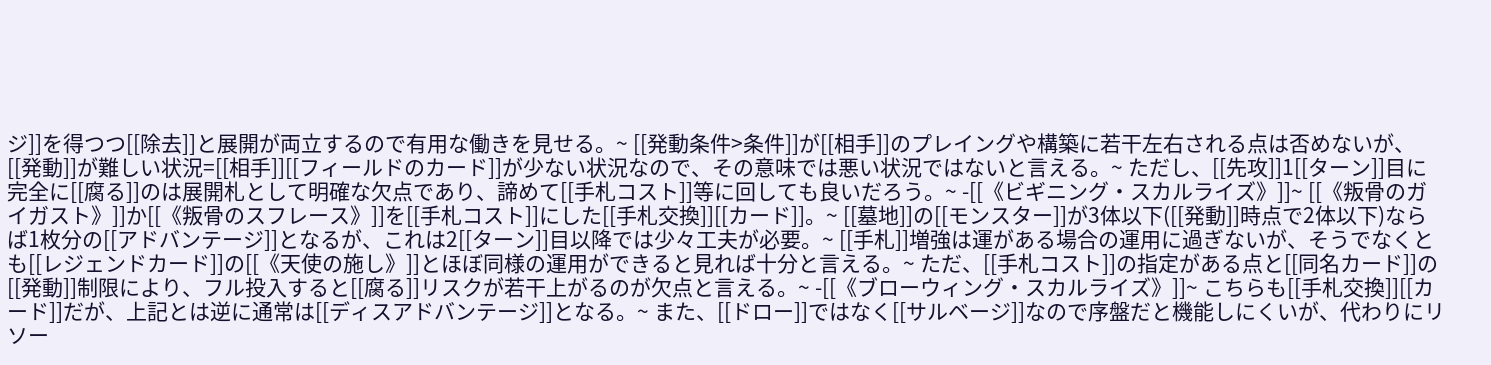ジ]]を得つつ[[除去]]と展開が両立するので有用な働きを見せる。~ [[発動条件>条件]]が[[相手]]のプレイングや構築に若干左右される点は否めないが、[[発動]]が難しい状況=[[相手]][[フィールドのカード]]が少ない状況なので、その意味では悪い状況ではないと言える。~ ただし、[[先攻]]1[[ターン]]目に完全に[[腐る]]のは展開札として明確な欠点であり、諦めて[[手札コスト]]等に回しても良いだろう。~ -[[《ビギニング・スカルライズ》]]~ [[《叛骨のガイガスト》]]か[[《叛骨のスフレース》]]を[[手札コスト]]にした[[手札交換]][[カード]]。~ [[墓地]]の[[モンスター]]が3体以下([[発動]]時点で2体以下)ならば1枚分の[[アドバンテージ]]となるが、これは2[[ターン]]目以降では少々工夫が必要。~ [[手札]]増強は運がある場合の運用に過ぎないが、そうでなくとも[[レジェンドカード]]の[[《天使の施し》]]とほぼ同様の運用ができると見れば十分と言える。~ ただ、[[手札コスト]]の指定がある点と[[同名カード]]の[[発動]]制限により、フル投入すると[[腐る]]リスクが若干上がるのが欠点と言える。~ -[[《ブローウィング・スカルライズ》]]~ こちらも[[手札交換]][[カード]]だが、上記とは逆に通常は[[ディスアドバンテージ]]となる。~ また、[[ドロー]]ではなく[[サルベージ]]なので序盤だと機能しにくいが、代わりにリソー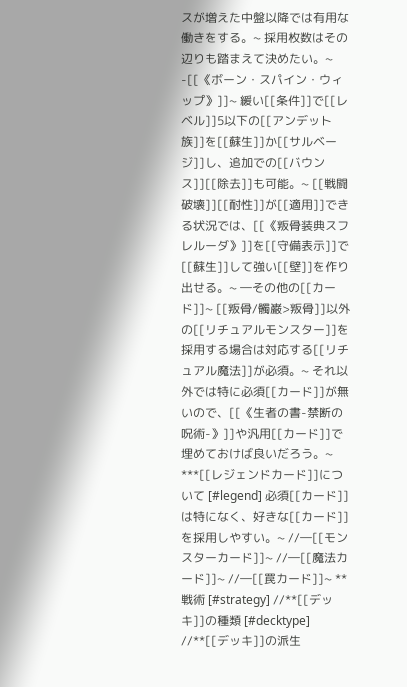スが増えた中盤以降では有用な働きをする。~ 採用枚数はその辺りも踏まえて決めたい。~ -[[《ボーン・スパイン・ウィップ》]]~ 緩い[[条件]]で[[レベル]]5以下の[[アンデット族]]を[[蘇生]]か[[サルベージ]]し、追加での[[バウンス]][[除去]]も可能。~ [[戦闘破壊]][[耐性]]が[[適用]]できる状況では、[[《叛骨装典スフレルーダ》]]を[[守備表示]]で[[蘇生]]して強い[[壁]]を作り出せる。~ ―その他の[[カード]]~ [[叛骨/髑巌>叛骨]]以外の[[リチュアルモンスター]]を採用する場合は対応する[[リチュアル魔法]]が必須。~ それ以外では特に必須[[カード]]が無いので、[[《生者の書-禁断の呪術-》]]や汎用[[カード]]で埋めておけば良いだろう。~ ***[[レジェンドカード]]について [#legend] 必須[[カード]]は特になく、好きな[[カード]]を採用しやすい。~ //―[[モンスターカード]]~ //―[[魔法カード]]~ //―[[罠カード]]~ **戦術 [#strategy] //**[[デッキ]]の種類 [#decktype] //**[[デッキ]]の派生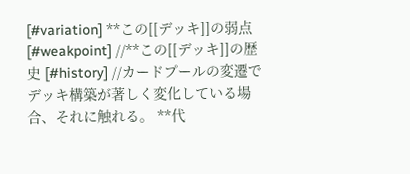[#variation] **この[[デッキ]]の弱点 [#weakpoint] //**この[[デッキ]]の歴史 [#history] //カードプールの変遷でデッキ構築が著しく変化している場合、それに触れる。 **代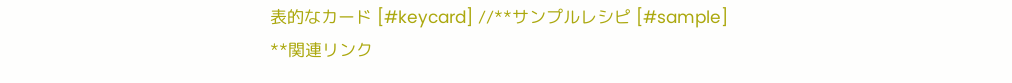表的なカード [#keycard] //**サンプルレシピ [#sample] **関連リンク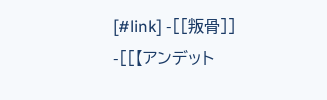[#link] -[[叛骨]] -[[【アンデット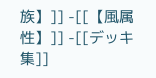族】]] -[[【風属性】]] -[[デッキ集]]